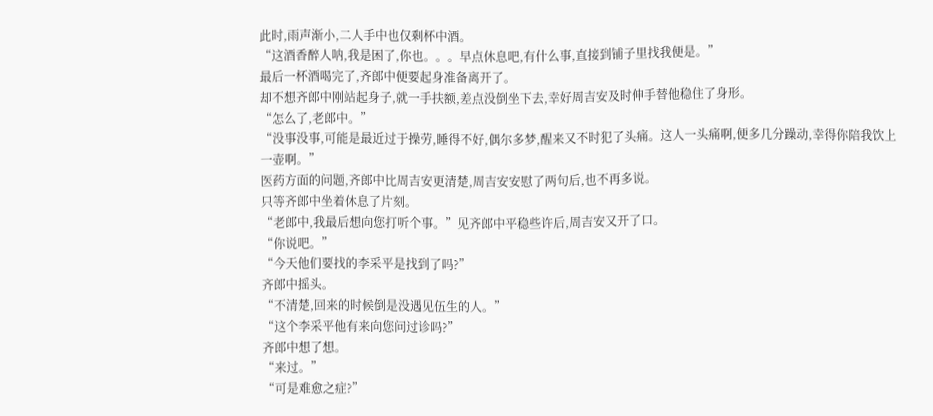此时,雨声渐小,二人手中也仅剩杯中酒。
“这酒香醉人呐,我是困了,你也。。。早点休息吧,有什么事,直接到铺子里找我便是。”
最后一杯酒喝完了,齐郎中便要起身准备离开了。
却不想齐郎中刚站起身子,就一手扶额,差点没倒坐下去,幸好周吉安及时伸手替他稳住了身形。
“怎么了,老郎中。”
“没事没事,可能是最近过于操劳,睡得不好,偶尔多梦,醒来又不时犯了头痛。这人一头痛啊,便多几分躁动,幸得你陪我饮上一壶啊。”
医药方面的问题,齐郎中比周吉安更清楚,周吉安安慰了两句后,也不再多说。
只等齐郎中坐着休息了片刻。
“老郎中,我最后想向您打听个事。”见齐郎中平稳些许后,周吉安又开了口。
“你说吧。”
“今天他们要找的李采平是找到了吗?”
齐郎中摇头。
“不清楚,回来的时候倒是没遇见伍生的人。”
“这个李采平他有来向您问过诊吗?”
齐郎中想了想。
“来过。”
“可是难愈之症?”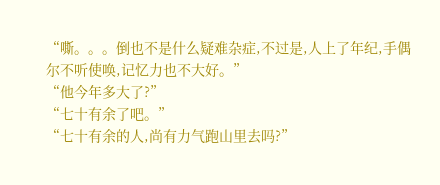“嘶。。。倒也不是什么疑难杂症,不过是,人上了年纪,手偶尔不听使唤,记忆力也不大好。”
“他今年多大了?”
“七十有余了吧。”
“七十有余的人,尚有力气跑山里去吗?”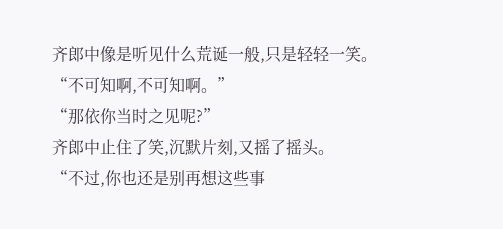齐郎中像是听见什么荒诞一般,只是轻轻一笑。
“不可知啊,不可知啊。”
“那依你当时之见呢?”
齐郎中止住了笑,沉默片刻,又摇了摇头。
“不过,你也还是别再想这些事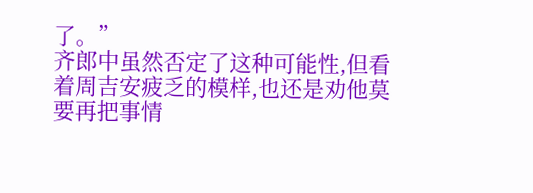了。”
齐郎中虽然否定了这种可能性,但看着周吉安疲乏的模样,也还是劝他莫要再把事情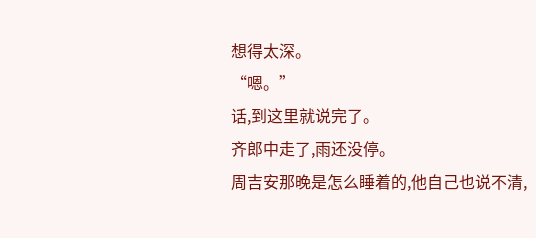想得太深。
“嗯。”
话,到这里就说完了。
齐郎中走了,雨还没停。
周吉安那晚是怎么睡着的,他自己也说不清,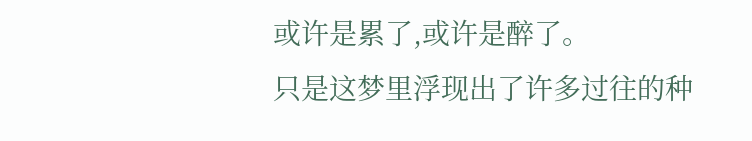或许是累了,或许是醉了。
只是这梦里浮现出了许多过往的种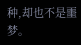种,却也不是噩梦。